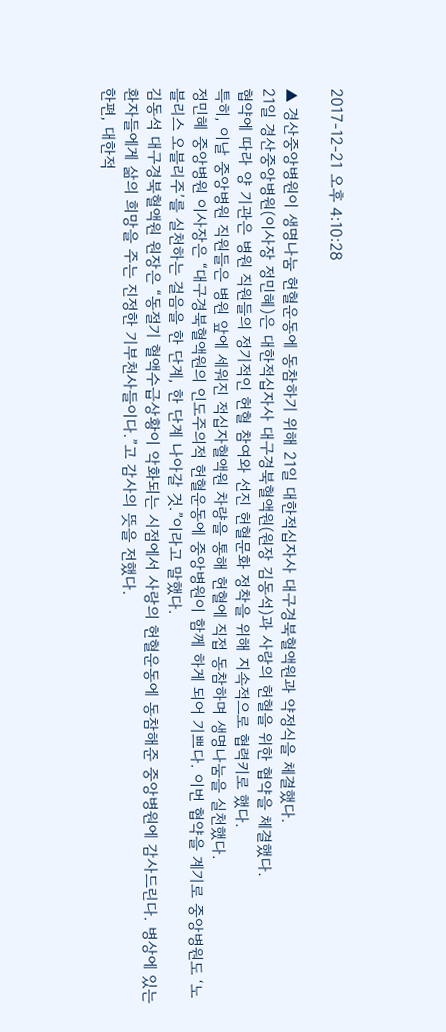2017-12-21 오후 4:10:28

▲ 경산중앙병원이 생명나눔 헌혈운동에 동참하기 위해 21일 대한적십자사 대구경북혈액원과 약정식을 체결했다.
21일 경산중앙병원(이사장 정민혜)은 대한적십자사 대구경북혈액원(원장 김동석)과 사랑의 헌혈을 위한 협약을 체결했다.
협약에 따라 양 기관은 병원 직원들의 정기적인 헌혈 참여와 선진 헌혈문화 정착을 위해 지속적으로 협력키로 했다.
특히, 이날 중앙병원 직원들은 병원 앞에 세워진 적십자혈액원 차량을 통해 헌혈에 직접 동참하며 생명나눔을 실천했다.
정민혜 중앙병원 이사장은 “대구경북혈액원의 인도주의적 헌혈운동에 중앙병원이 함께 하게 되어 기쁘다. 이번 협약을 계기로 중앙병원도 ‘노블리스 오블리주’를 실천하는 걸음을 한 단계, 한 단계 나아갈 것.”이라고 말했다.
김동석 대구경북혈액원 원장은 “동절기 혈액수급상황이 악화되는 시점에서 사랑의 헌혈운동에 동참해준 중앙병원에 감사드린다. 병상에 있는 환자들에게 삶의 희망을 주는 진정한 기부천사들이다.”고 감사의 뜻을 전했다.
한편, 대한적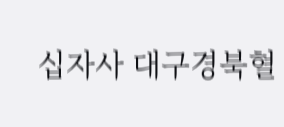십자사 대구경북혈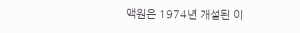액원은 1974년 개설된 이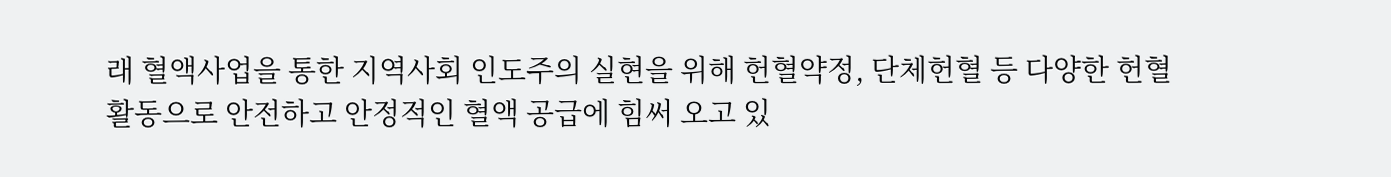래 혈액사업을 통한 지역사회 인도주의 실현을 위해 헌혈약정, 단체헌혈 등 다양한 헌혈활동으로 안전하고 안정적인 혈액 공급에 힘써 오고 있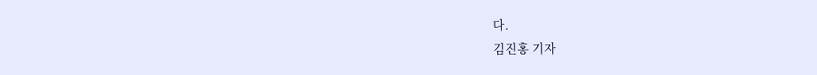다.
김진홍 기자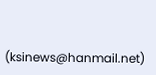(ksinews@hanmail.net)